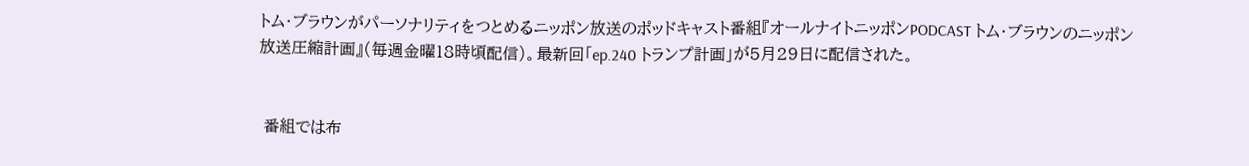トム・ブラウンがパーソナリティをつとめるニッポン放送のポッドキャスト番組『オールナイトニッポンPODCAST トム・ブラウンのニッポン放送圧縮計画』(毎週金曜18時頃配信)。最新回「ep.240 トランプ計画」が5月29日に配信された。


 番組では布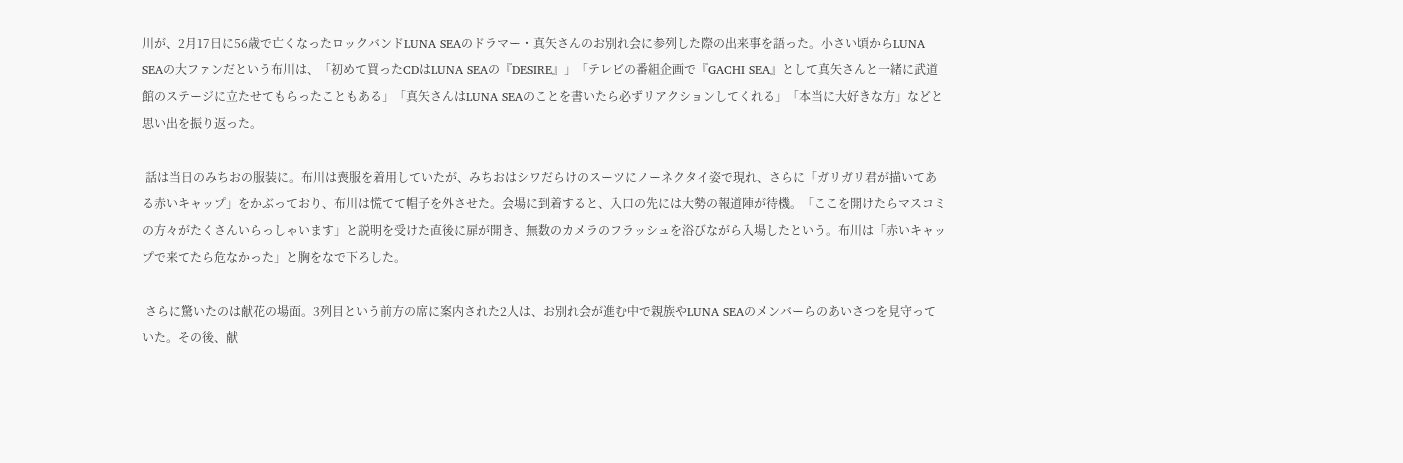川が、2月17日に56歳で亡くなったロックバンドLUNA SEAのドラマー・真矢さんのお別れ会に参列した際の出来事を語った。小さい頃からLUNA SEAの大ファンだという布川は、「初めて買ったCDはLUNA SEAの『DESIRE』」「テレビの番組企画で『GACHI SEA』として真矢さんと一緒に武道館のステージに立たせてもらったこともある」「真矢さんはLUNA SEAのことを書いたら必ずリアクションしてくれる」「本当に大好きな方」などと思い出を振り返った。

 話は当日のみちおの服装に。布川は喪服を着用していたが、みちおはシワだらけのスーツにノーネクタイ姿で現れ、さらに「ガリガリ君が描いてある赤いキャップ」をかぶっており、布川は慌てて帽子を外させた。会場に到着すると、入口の先には大勢の報道陣が待機。「ここを開けたらマスコミの方々がたくさんいらっしゃいます」と説明を受けた直後に扉が開き、無数のカメラのフラッシュを浴びながら入場したという。布川は「赤いキャップで来てたら危なかった」と胸をなで下ろした。

 さらに驚いたのは献花の場面。3列目という前方の席に案内された2人は、お別れ会が進む中で親族やLUNA SEAのメンバーらのあいさつを見守っていた。その後、献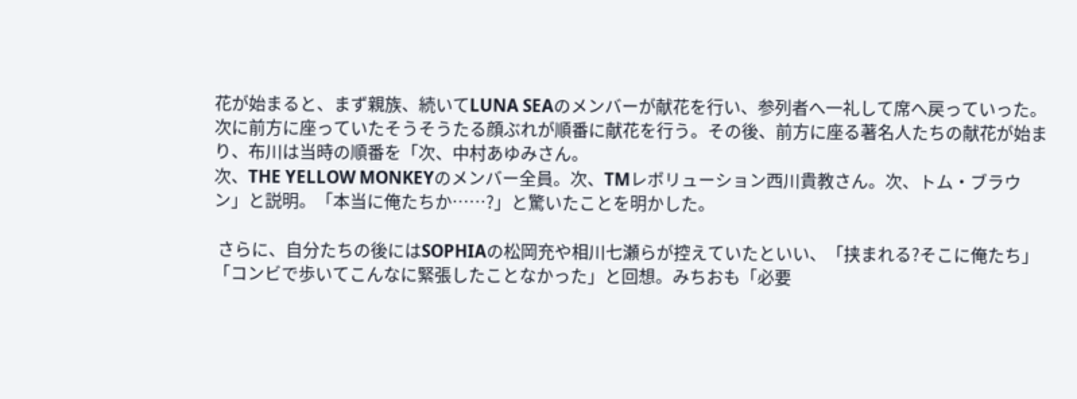花が始まると、まず親族、続いてLUNA SEAのメンバーが献花を行い、参列者へ一礼して席へ戻っていった。次に前方に座っていたそうそうたる顔ぶれが順番に献花を行う。その後、前方に座る著名人たちの献花が始まり、布川は当時の順番を「次、中村あゆみさん。
次、THE YELLOW MONKEYのメンバー全員。次、TMレボリューション西川貴教さん。次、トム・ブラウン」と説明。「本当に俺たちか……?」と驚いたことを明かした。

 さらに、自分たちの後にはSOPHIAの松岡充や相川七瀬らが控えていたといい、「挟まれる?そこに俺たち」「コンビで歩いてこんなに緊張したことなかった」と回想。みちおも「必要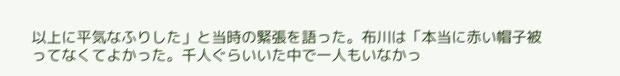以上に平気なふりした」と当時の緊張を語った。布川は「本当に赤い帽子被ってなくてよかった。千人ぐらいいた中で一人もいなかっ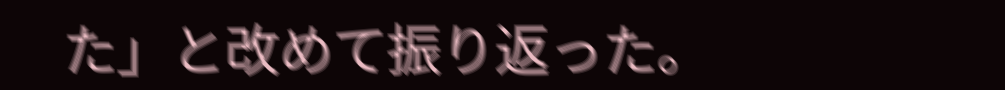た」と改めて振り返った。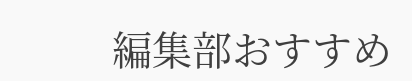編集部おすすめ